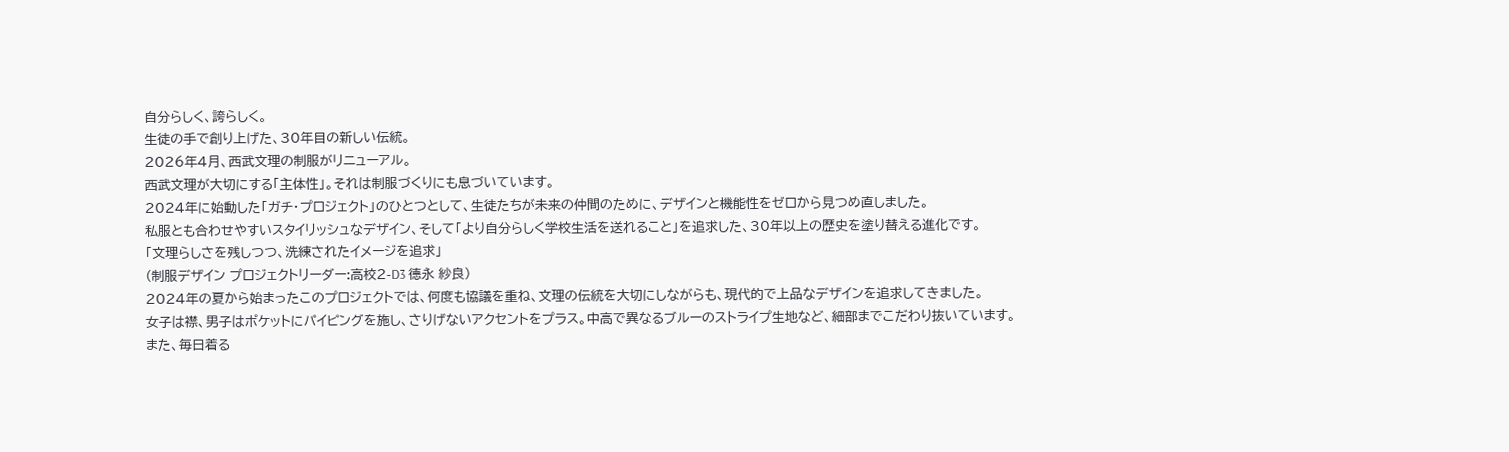自分らしく、誇らしく。
生徒の手で創り上げた、30年目の新しい伝統。
2026年4月、西武文理の制服がリニューアル。
西武文理が大切にする「主体性」。それは制服づくりにも息づいています。
2024年に始動した「ガチ・プロジェクト」のひとつとして、生徒たちが未来の仲間のために、デザインと機能性をゼロから見つめ直しました。
私服とも合わせやすいスタイリッシュなデザイン、そして「より自分らしく学校生活を送れること」を追求した、30年以上の歴史を塗り替える進化です。
「文理らしさを残しつつ、洗練されたイメージを追求」
(制服デザイン プロジェクトリーダー:高校2-D3 德永 紗良)
2024年の夏から始まったこのプロジェクトでは、何度も協議を重ね、文理の伝統を大切にしながらも、現代的で上品なデザインを追求してきました。
女子は襟、男子はポケットにパイピングを施し、さりげないアクセントをプラス。中高で異なるブルーのストライプ生地など、細部までこだわり抜いています。
また、毎日着る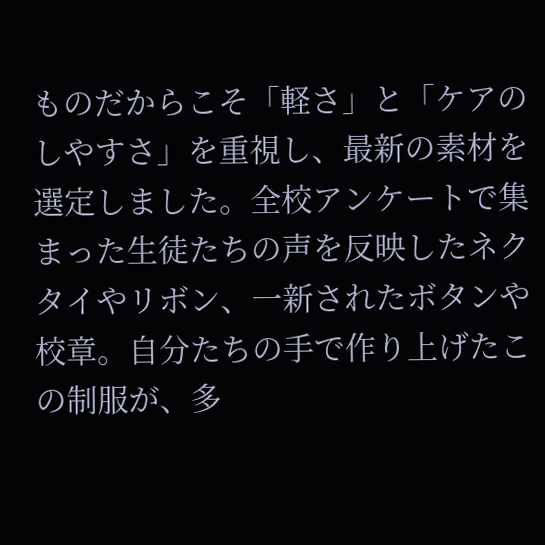ものだからこそ「軽さ」と「ケアのしやすさ」を重視し、最新の素材を選定しました。全校アンケートで集まった生徒たちの声を反映したネクタイやリボン、一新されたボタンや校章。自分たちの手で作り上げたこの制服が、多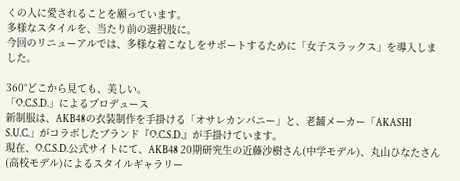くの人に愛されることを願っています。
多様なスタイルを、当たり前の選択肢に。
今回のリニューアルでは、多様な着こなしをサポートするために「女子スラックス」を導入しました。

360°どこから見ても、美しい。
「O.C.S.D.」によるプロデュース
新制服は、AKB48の衣装制作を手掛ける「オサレカンパニー」と、老舗メーカー「AKASHI S.U.C.」がコラボしたブランド『O.C.S.D.』が手掛けています。
現在、O.C.S.D.公式サイトにて、AKB48 20期研究生の近藤沙樹さん(中学モデル)、丸山ひなたさん(高校モデル)によるスタイルギャラリー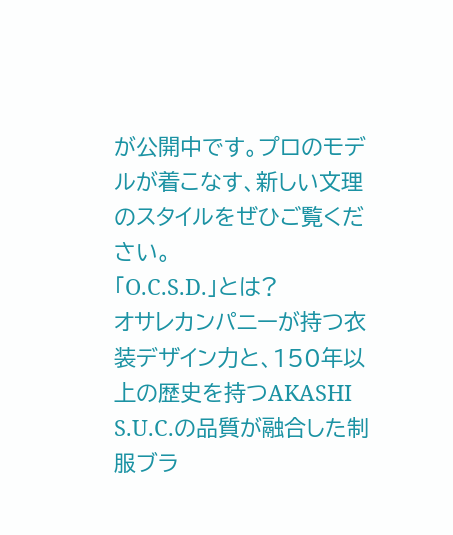が公開中です。プロのモデルが着こなす、新しい文理のスタイルをぜひご覧ください。
「O.C.S.D.」とは?
オサレカンパニーが持つ衣装デザイン力と、150年以上の歴史を持つAKASHI S.U.C.の品質が融合した制服ブラ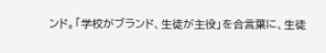ンド。「学校がブランド、生徒が主役」を合言葉に、生徒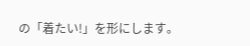の「着たい!」を形にします。